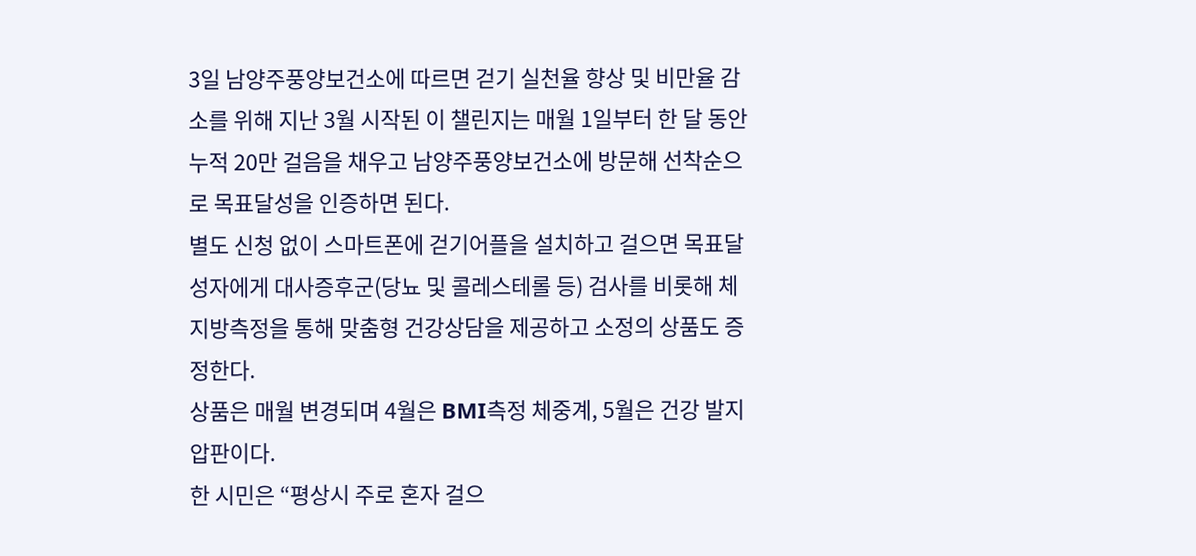3일 남양주풍양보건소에 따르면 걷기 실천율 향상 및 비만율 감소를 위해 지난 3월 시작된 이 챌린지는 매월 1일부터 한 달 동안 누적 20만 걸음을 채우고 남양주풍양보건소에 방문해 선착순으로 목표달성을 인증하면 된다.
별도 신청 없이 스마트폰에 걷기어플을 설치하고 걸으면 목표달성자에게 대사증후군(당뇨 및 콜레스테롤 등) 검사를 비롯해 체지방측정을 통해 맞춤형 건강상담을 제공하고 소정의 상품도 증정한다.
상품은 매월 변경되며 4월은 BMI측정 체중계, 5월은 건강 발지압판이다.
한 시민은 “평상시 주로 혼자 걸으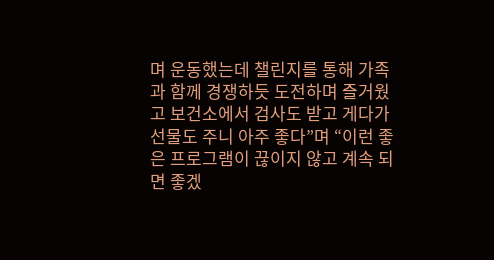며 운동했는데 챌린지를 통해 가족과 함께 경쟁하듯 도전하며 즐거웠고 보건소에서 검사도 받고 게다가 선물도 주니 아주 좋다”며 “이런 좋은 프로그램이 끊이지 않고 계속 되면 좋겠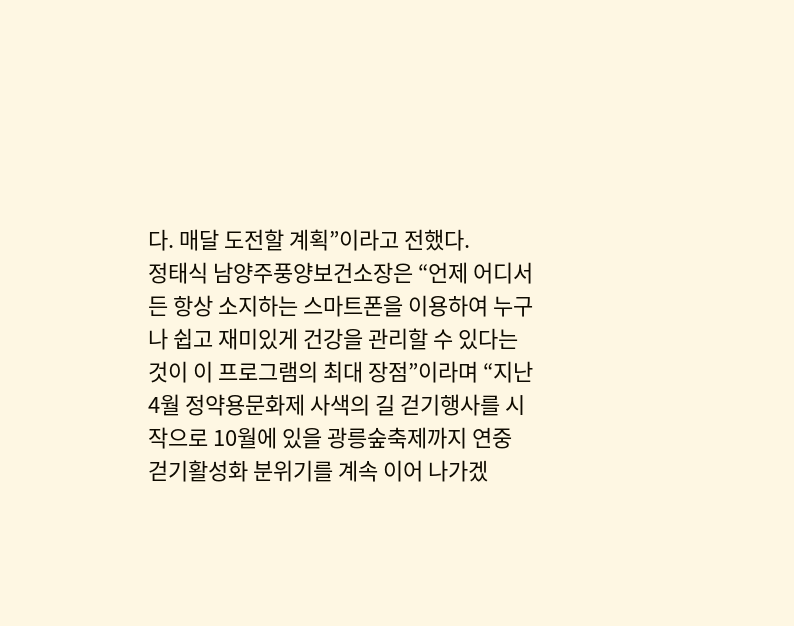다. 매달 도전할 계획”이라고 전했다.
정태식 남양주풍양보건소장은 “언제 어디서든 항상 소지하는 스마트폰을 이용하여 누구나 쉽고 재미있게 건강을 관리할 수 있다는 것이 이 프로그램의 최대 장점”이라며 “지난 4월 정약용문화제 사색의 길 걷기행사를 시작으로 10월에 있을 광릉숲축제까지 연중 걷기활성화 분위기를 계속 이어 나가겠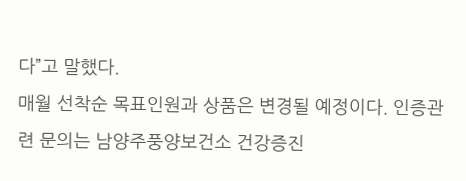다”고 말했다.
매월 선착순 목표인원과 상품은 변경될 예정이다. 인증관련 문의는 남양주풍양보건소 건강증진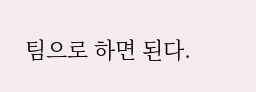팀으로 하면 된다.